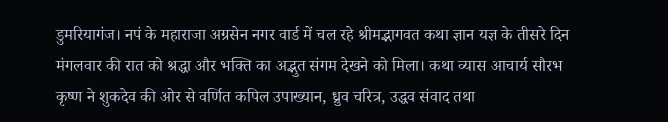डुमरियागंज। नपं के महाराजा अग्रसेन नगर वार्ड में चल रहे श्रीमद्भागवत कथा ज्ञान यज्ञ के तीसरे दिन मंगलवार की रात को श्रद्धा और भक्ति का अद्भुत संगम देखने को मिला। कथा व्यास आचार्य सौरभ कृष्ण ने शुकदेव की ओर से वर्णित कपिल उपाख्यान, ध्रुव चरित्र, उद्धव संवाद तथा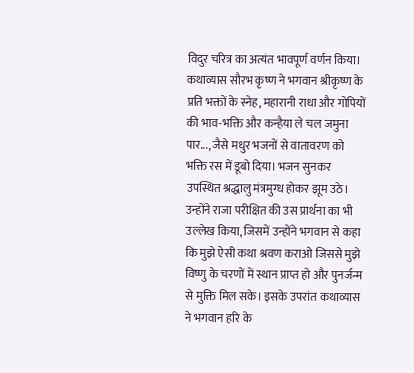विदुर चरित्र का अत्यंत भावपूर्ण वर्णन किया।
कथाव्यास सौरभ कृष्ण ने भगवान श्रीकृष्ण के प्रति भक्तों के स्नेह, महारानी राधा और गोपियों की भाव-भक्ति और कन्हैया ले चल जमुना पार..., जैसे मधुर भजनों से वातावरण को भक्ति रस में डूबो दिया। भजन सुनकर उपस्थित श्रद्धालु मंत्रमुग्ध होकर झूम उठे। उन्होंने राजा परीक्षित की उस प्रार्थना का भी उल्लेख किया, जिसमें उन्होंने भगवान से कहा कि मुझे ऐसी कथा श्रवण कराओ जिससे मुझे विष्णु के चरणों में स्थान प्राप्त हो और पुनर्जन्म से मुक्ति मिल सके। इसके उपरांत कथाव्यास ने भगवान हरि के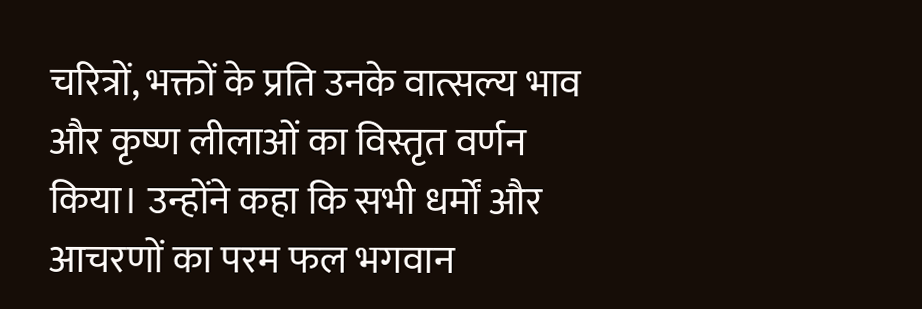चरित्रों, भक्तों के प्रति उनके वात्सल्य भाव और कृष्ण लीलाओं का विस्तृत वर्णन किया। उन्होंने कहा कि सभी धर्मों और आचरणों का परम फल भगवान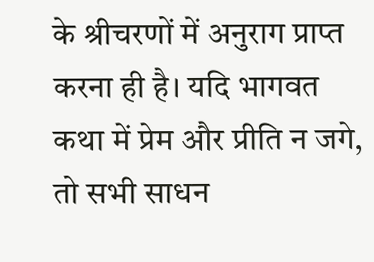के श्रीचरणों में अनुराग प्राप्त करना ही है। यदि भागवत कथा में प्रेम और प्रीति न जगे, तो सभी साधन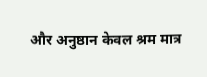और अनुष्ठान केवल श्रम मात्र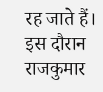रह जाते हैं।
इस दौरान राजकुमार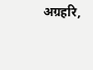अग्रहरि,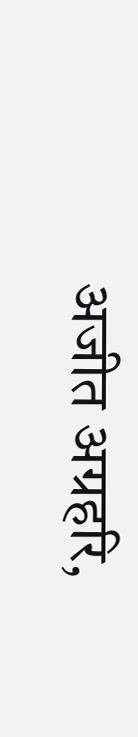अजीत अग्रहरि,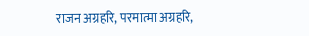राजन अग्रहरि, परमात्मा अग्रहरि,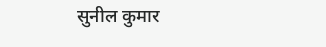सुनील कुमार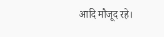आदि मौजूद रहे।